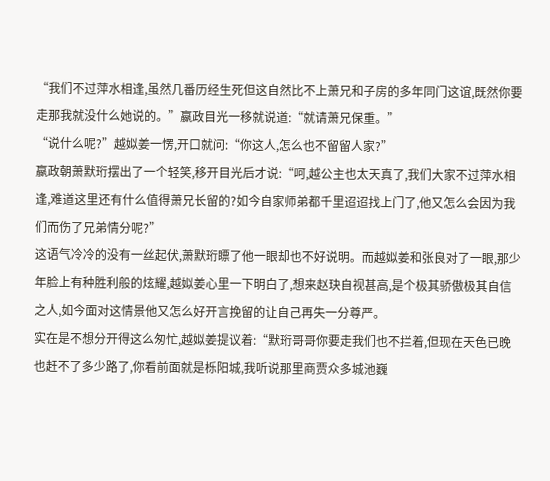“我们不过萍水相逢,虽然几番历经生死但这自然比不上萧兄和子房的多年同门这谊,既然你要走那我就没什么她说的。”嬴政目光一移就说道:“就请萧兄保重。”
“说什么呢?”越姒姜一愣,开口就问:“你这人,怎么也不留留人家?”
嬴政朝萧默珩摆出了一个轻笑,移开目光后才说:“呵,越公主也太天真了,我们大家不过萍水相逢,难道这里还有什么值得萧兄长留的?如今自家师弟都千里迢迢找上门了,他又怎么会因为我们而伤了兄弟情分呢?”
这语气冷冷的没有一丝起伏,萧默珩瞟了他一眼却也不好说明。而越姒姜和张良对了一眼,那少年脸上有种胜利般的炫耀,越姒姜心里一下明白了,想来赵玦自视甚高,是个极其骄傲极其自信之人,如今面对这情景他又怎么好开言挽留的让自己再失一分尊严。
实在是不想分开得这么匆忙,越姒姜提议着:“默珩哥哥你要走我们也不拦着,但现在天色已晚也赶不了多少路了,你看前面就是栎阳城,我听说那里商贾众多城池巍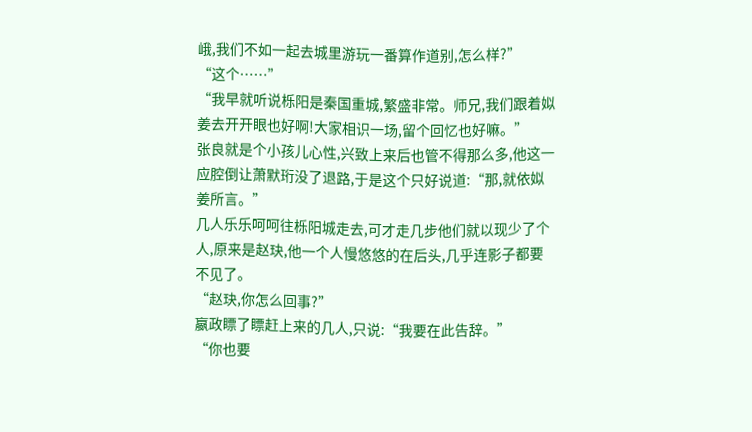峨,我们不如一起去城里游玩一番算作道别,怎么样?”
“这个……”
“我早就听说栎阳是秦国重城,繁盛非常。师兄,我们跟着姒姜去开开眼也好啊!大家相识一场,留个回忆也好嘛。”
张良就是个小孩儿心性,兴致上来后也管不得那么多,他这一应腔倒让萧默珩没了退路,于是这个只好说道:“那,就依姒姜所言。”
几人乐乐呵呵往栎阳城走去,可才走几步他们就以现少了个人,原来是赵玦,他一个人慢悠悠的在后头,几乎连影子都要不见了。
“赵玦,你怎么回事?”
嬴政瞟了瞟赶上来的几人,只说:“我要在此告辞。”
“你也要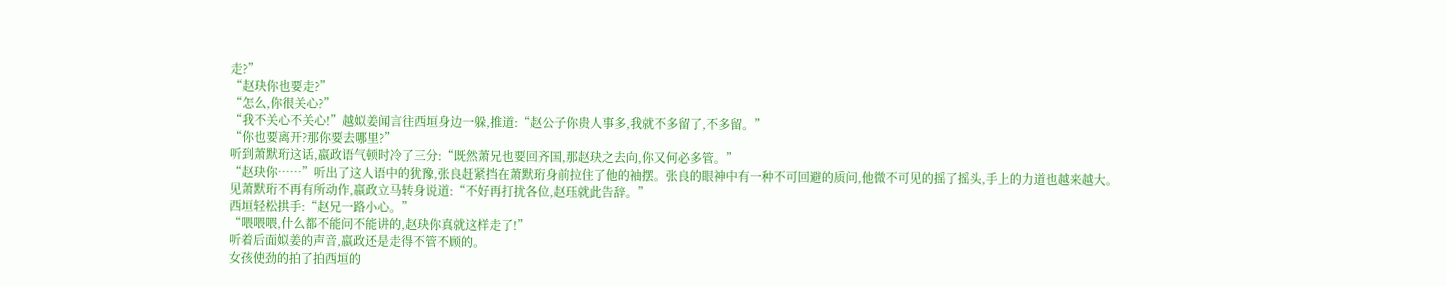走?”
“赵玦你也要走?”
“怎么,你很关心?”
“我不关心不关心!”越姒姜闻言往西垣身边一躲,推道:“赵公子你贵人事多,我就不多留了,不多留。”
“你也要离开?那你要去哪里?”
听到萧默珩这话,嬴政语气顿时冷了三分:“既然萧兄也要回齐国,那赵玦之去向,你又何必多管。”
“赵玦你……”听出了这人语中的犹豫,张良赶紧挡在萧默珩身前拉住了他的袖摆。张良的眼神中有一种不可回避的质问,他微不可见的摇了摇头,手上的力道也越来越大。
见萧默珩不再有所动作,嬴政立马转身说道:“不好再打扰各位,赵珏就此告辞。”
西垣轻松拱手:“赵兄一路小心。”
“喂喂喂,什么都不能问不能讲的,赵玦你真就这样走了!”
听着后面姒姜的声音,嬴政还是走得不管不顾的。
女孩使劲的拍了拍西垣的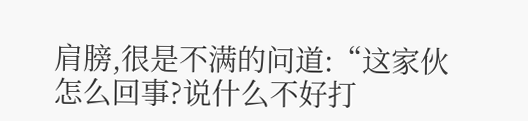肩膀,很是不满的问道:“这家伙怎么回事?说什么不好打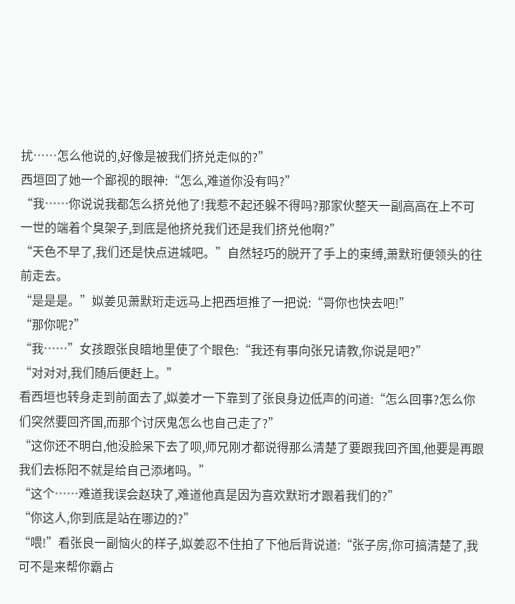扰……怎么他说的,好像是被我们挤兑走似的?”
西垣回了她一个鄙视的眼神:“怎么,难道你没有吗?”
“我……你说说我都怎么挤兑他了!我惹不起还躲不得吗?那家伙整天一副高高在上不可一世的端着个臭架子,到底是他挤兑我们还是我们挤兑他啊?”
“天色不早了,我们还是快点进城吧。”自然轻巧的脱开了手上的束缚,萧默珩便领头的往前走去。
“是是是。”姒姜见萧默珩走远马上把西垣推了一把说:“哥你也快去吧!”
“那你呢?”
“我……”女孩跟张良暗地里使了个眼色:“我还有事向张兄请教,你说是吧?”
“对对对,我们随后便赶上。”
看西垣也转身走到前面去了,姒姜才一下靠到了张良身边低声的问道:“怎么回事?怎么你们突然要回齐国,而那个讨厌鬼怎么也自己走了?”
“这你还不明白,他没脸呆下去了呗,师兄刚才都说得那么清楚了要跟我回齐国,他要是再跟我们去栎阳不就是给自己添堵吗。”
“这个……难道我误会赵玦了,难道他真是因为喜欢默珩才跟着我们的?”
“你这人,你到底是站在哪边的?”
“喂!”看张良一副恼火的样子,姒姜忍不住拍了下他后背说道:“张子房,你可搞清楚了,我可不是来帮你霸占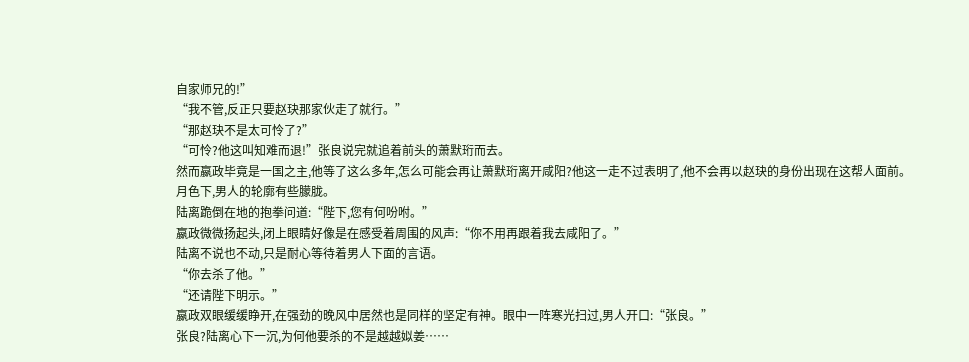自家师兄的!”
“我不管,反正只要赵玦那家伙走了就行。”
“那赵玦不是太可怜了?”
“可怜?他这叫知难而退!”张良说完就追着前头的萧默珩而去。
然而嬴政毕竟是一国之主,他等了这么多年,怎么可能会再让萧默珩离开咸阳?他这一走不过表明了,他不会再以赵玦的身份出现在这帮人面前。
月色下,男人的轮廓有些朦胧。
陆离跪倒在地的抱拳问道:“陛下,您有何吩咐。”
嬴政微微扬起头,闭上眼睛好像是在感受着周围的风声:“你不用再跟着我去咸阳了。”
陆离不说也不动,只是耐心等待着男人下面的言语。
“你去杀了他。”
“还请陛下明示。”
嬴政双眼缓缓睁开,在强劲的晚风中居然也是同样的坚定有神。眼中一阵寒光扫过,男人开口:“张良。”
张良?陆离心下一沉,为何他要杀的不是越越姒姜……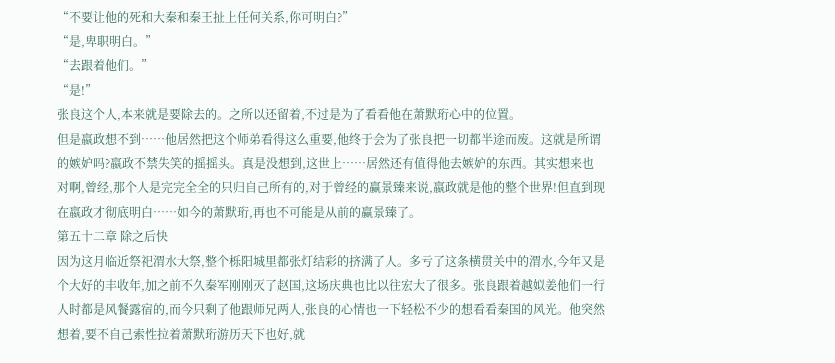“不要让他的死和大秦和秦王扯上任何关系,你可明白?”
“是,卑职明白。”
“去跟着他们。”
“是!”
张良这个人,本来就是要除去的。之所以还留着,不过是为了看看他在萧默珩心中的位置。
但是嬴政想不到……他居然把这个师弟看得这么重要,他终于会为了张良把一切都半途而废。这就是所谓的嫉妒吗?嬴政不禁失笑的摇摇头。真是没想到,这世上……居然还有值得他去嫉妒的东西。其实想来也对啊,曾经,那个人是完完全全的只归自己所有的,对于曾经的赢景臻来说,嬴政就是他的整个世界!但直到现在嬴政才彻底明白……如今的萧默珩,再也不可能是从前的赢景臻了。
第五十二章 除之后快
因为这月临近祭祀渭水大祭,整个栎阳城里都张灯结彩的挤满了人。多亏了这条横贯关中的渭水,今年又是个大好的丰收年,加之前不久秦军刚刚灭了赵国,这场庆典也比以往宏大了很多。张良跟着越姒姜他们一行人时都是风餐露宿的,而今只剩了他跟师兄两人,张良的心情也一下轻松不少的想看看秦国的风光。他突然想着,要不自己索性拉着萧默珩游历天下也好,就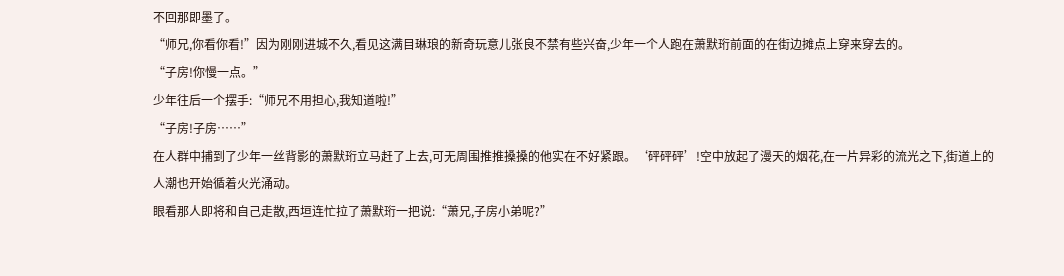不回那即墨了。
“师兄,你看你看!”因为刚刚进城不久,看见这满目琳琅的新奇玩意儿张良不禁有些兴奋,少年一个人跑在萧默珩前面的在街边摊点上穿来穿去的。
“子房!你慢一点。”
少年往后一个摆手:“师兄不用担心,我知道啦!”
“子房!子房……”
在人群中捕到了少年一丝背影的萧默珩立马赶了上去,可无周围推推搡搡的他实在不好紧跟。‘砰砰砰’!空中放起了漫天的烟花,在一片异彩的流光之下,街道上的人潮也开始循着火光涌动。
眼看那人即将和自己走散,西垣连忙拉了萧默珩一把说:“萧兄,子房小弟呢?”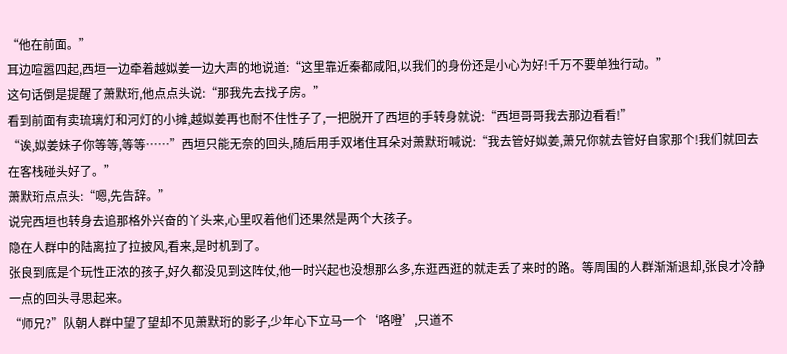“他在前面。”
耳边喧嚣四起,西垣一边牵着越姒姜一边大声的地说道:“这里靠近秦都咸阳,以我们的身份还是小心为好!千万不要单独行动。”
这句话倒是提醒了萧默珩,他点点头说:“那我先去找子房。”
看到前面有卖琉璃灯和河灯的小摊,越姒姜再也耐不住性子了,一把脱开了西垣的手转身就说:“西垣哥哥我去那边看看!”
“诶,姒姜妹子你等等,等等……”西垣只能无奈的回头,随后用手双堵住耳朵对萧默珩喊说:“我去管好姒姜,萧兄你就去管好自家那个!我们就回去在客栈碰头好了。”
萧默珩点点头:“嗯,先告辞。”
说完西垣也转身去追那格外兴奋的丫头来,心里叹着他们还果然是两个大孩子。
隐在人群中的陆离拉了拉披风,看来,是时机到了。
张良到底是个玩性正浓的孩子,好久都没见到这阵仗,他一时兴起也没想那么多,东逛西逛的就走丢了来时的路。等周围的人群渐渐退却,张良才冷静一点的回头寻思起来。
“师兄?”队朝人群中望了望却不见萧默珩的影子,少年心下立马一个‘咯噔’,只道不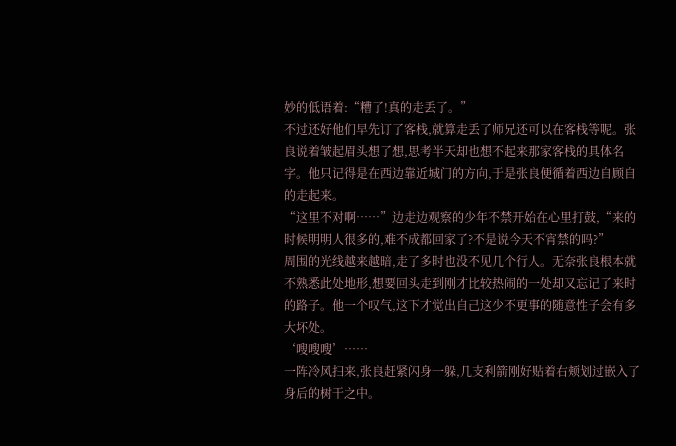妙的低语着:“糟了!真的走丢了。”
不过还好他们早先订了客栈,就算走丢了师兄还可以在客栈等呢。张良说着皱起眉头想了想,思考半天却也想不起来那家客栈的具体名字。他只记得是在西边靠近城门的方向,于是张良便循着西边自顾自的走起来。
“这里不对啊……”边走边观察的少年不禁开始在心里打鼓,“来的时候明明人很多的,难不成都回家了?不是说今天不宵禁的吗?”
周围的光线越来越暗,走了多时也没不见几个行人。无奈张良根本就不熟悉此处地形,想要回头走到刚才比较热闹的一处却又忘记了来时的路子。他一个叹气,这下才觉出自己这少不更事的随意性子会有多大坏处。
‘嗖嗖嗖’……
一阵冷风扫来,张良赶紧闪身一躲,几支利箭刚好贴着右颊划过嵌入了身后的树干之中。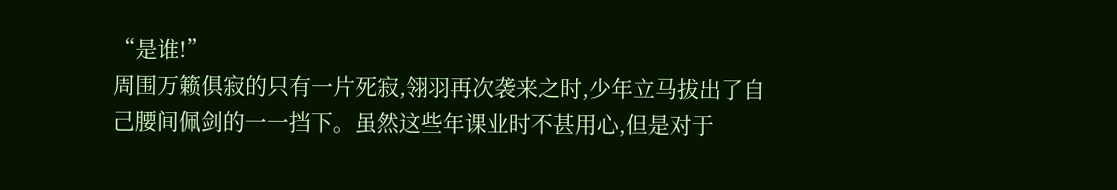“是谁!”
周围万籁俱寂的只有一片死寂,翎羽再次袭来之时,少年立马拔出了自己腰间佩剑的一一挡下。虽然这些年课业时不甚用心,但是对于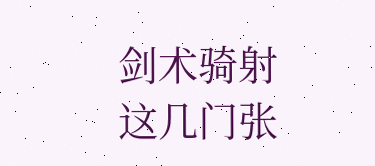剑术骑射这几门张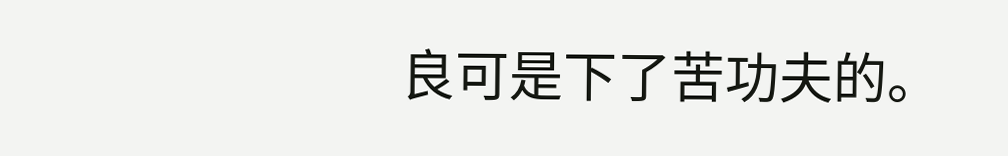良可是下了苦功夫的。